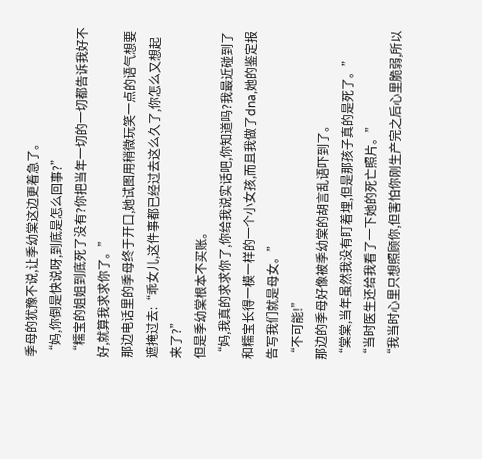季母的犹豫不说,让季幼棠这边更着急了。
“妈,你倒是快说呀,到底是怎么回事?”
“糯宝的姐姐到底死了没有?你把当年一切的一切都告诉我好不好,就算我求求你了。”
那边电话里的季母终于开口,她试图用稍微玩笑一点的语气想要遮掩过去:“乖女儿,这件事都已经过去这么久了,你怎么又想起来了?”
但是季幼棠根本不买账。
“妈,我真的求求你了,你给我说实话吧,你知道吗?我最近碰到了和糯宝长得一模一样的一个小女孩,而且我做了dna,她的鉴定报告写我们就是母女。”
“不可能!”
那边的季母好像被季幼棠的胡言乱语吓到了。
“棠棠,当年虽然我没有盯着埋,但是那孩子真的是死了。”
“当时医生还给我看了一下她的死亡照片。”
“我当时心里只想照顾你,但害怕你刚生产完之后心里脆弱,所以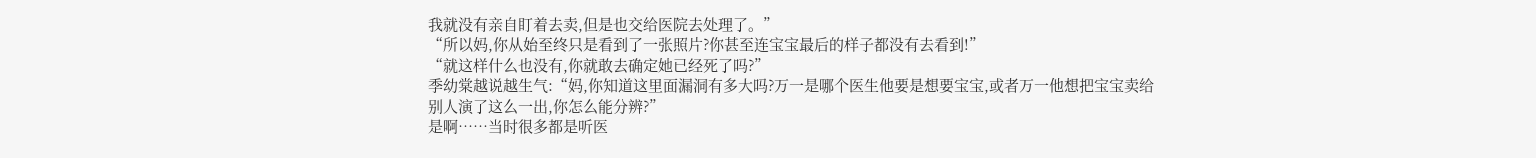我就没有亲自盯着去卖,但是也交给医院去处理了。”
“所以妈,你从始至终只是看到了一张照片?你甚至连宝宝最后的样子都没有去看到!”
“就这样什么也没有,你就敢去确定她已经死了吗?”
季幼棠越说越生气:“妈,你知道这里面漏洞有多大吗?万一是哪个医生他要是想要宝宝,或者万一他想把宝宝卖给别人演了这么一出,你怎么能分辨?”
是啊……当时很多都是听医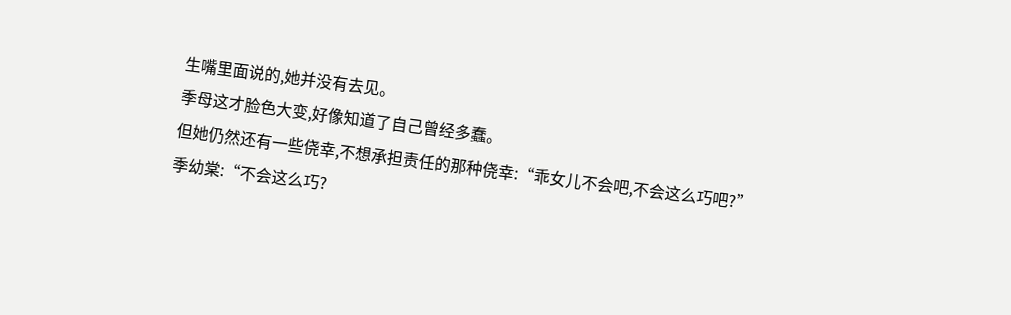生嘴里面说的,她并没有去见。
季母这才脸色大变,好像知道了自己曾经多蠢。
但她仍然还有一些侥幸,不想承担责任的那种侥幸:“乖女儿不会吧,不会这么巧吧?”
季幼棠:“不会这么巧?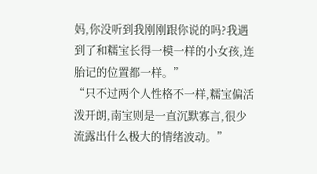妈,你没听到我刚刚跟你说的吗?我遇到了和糯宝长得一模一样的小女孩,连胎记的位置都一样。”
“只不过两个人性格不一样,糯宝偏活泼开朗,南宝则是一直沉默寡言,很少流露出什么极大的情绪波动。”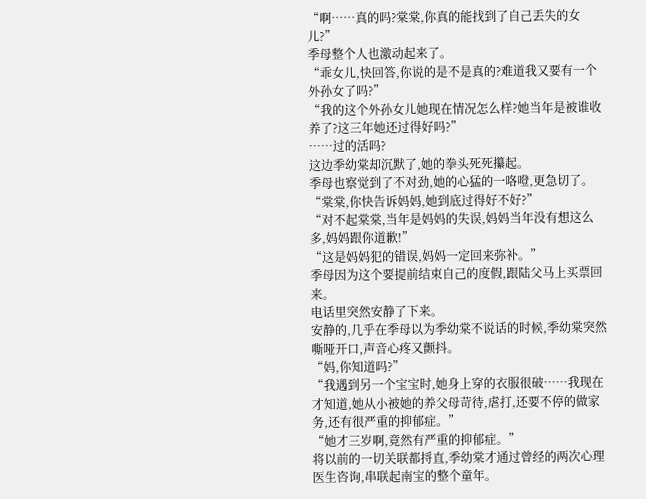“啊……真的吗?棠棠,你真的能找到了自己丢失的女儿?”
季母整个人也激动起来了。
“乖女儿,快回答,你说的是不是真的?难道我又要有一个外孙女了吗?”
“我的这个外孙女儿她现在情况怎么样?她当年是被谁收养了?这三年她还过得好吗?”
……过的活吗?
这边季幼棠却沉默了,她的拳头死死攥起。
季母也察觉到了不对劲,她的心猛的一咯噔,更急切了。
“棠棠,你快告诉妈妈,她到底过得好不好?”
“对不起棠棠,当年是妈妈的失误,妈妈当年没有想这么多,妈妈跟你道歉!”
“这是妈妈犯的错误,妈妈一定回来弥补。”
季母因为这个要提前结束自己的度假,跟陆父马上买票回来。
电话里突然安静了下来。
安静的,几乎在季母以为季幼棠不说话的时候,季幼棠突然嘶哑开口,声音心疼又颤抖。
“妈,你知道吗?”
“我遇到另一个宝宝时,她身上穿的衣服很破……我现在才知道,她从小被她的养父母苛待,虐打,还要不停的做家务,还有很严重的抑郁症。”
“她才三岁啊,竟然有严重的抑郁症。”
将以前的一切关联都捋直,季幼棠才通过曾经的两次心理医生咨询,串联起南宝的整个童年。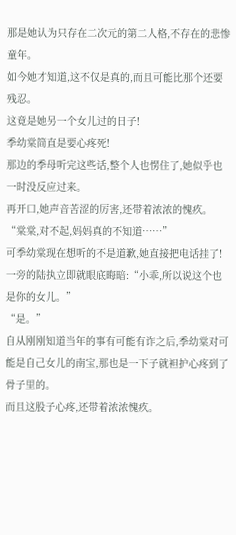那是她认为只存在二次元的第二人格,不存在的悲惨童年。
如今她才知道,这不仅是真的,而且可能比那个还要残忍。
这竟是她另一个女儿过的日子!
季幼棠简直是要心疼死!
那边的季母听完这些话,整个人也愣住了,她似乎也一时没反应过来。
再开口,她声音苦涩的厉害,还带着浓浓的愧疚。
“棠棠,对不起,妈妈真的不知道……”
可季幼棠现在想听的不是道歉,她直接把电话挂了!
一旁的陆执立即就眼底晦暗:“小乖,所以说这个也是你的女儿。”
“是。”
自从刚刚知道当年的事有可能有诈之后,季幼棠对可能是自己女儿的南宝,那也是一下子就袒护心疼到了骨子里的。
而且这股子心疼,还带着浓浓愧疚。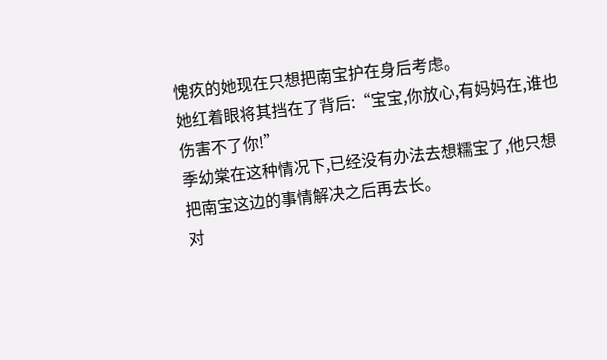愧疚的她现在只想把南宝护在身后考虑。
她红着眼将其挡在了背后:“宝宝,你放心,有妈妈在,谁也伤害不了你!”
季幼棠在这种情况下,已经没有办法去想糯宝了,他只想把南宝这边的事情解决之后再去长。
对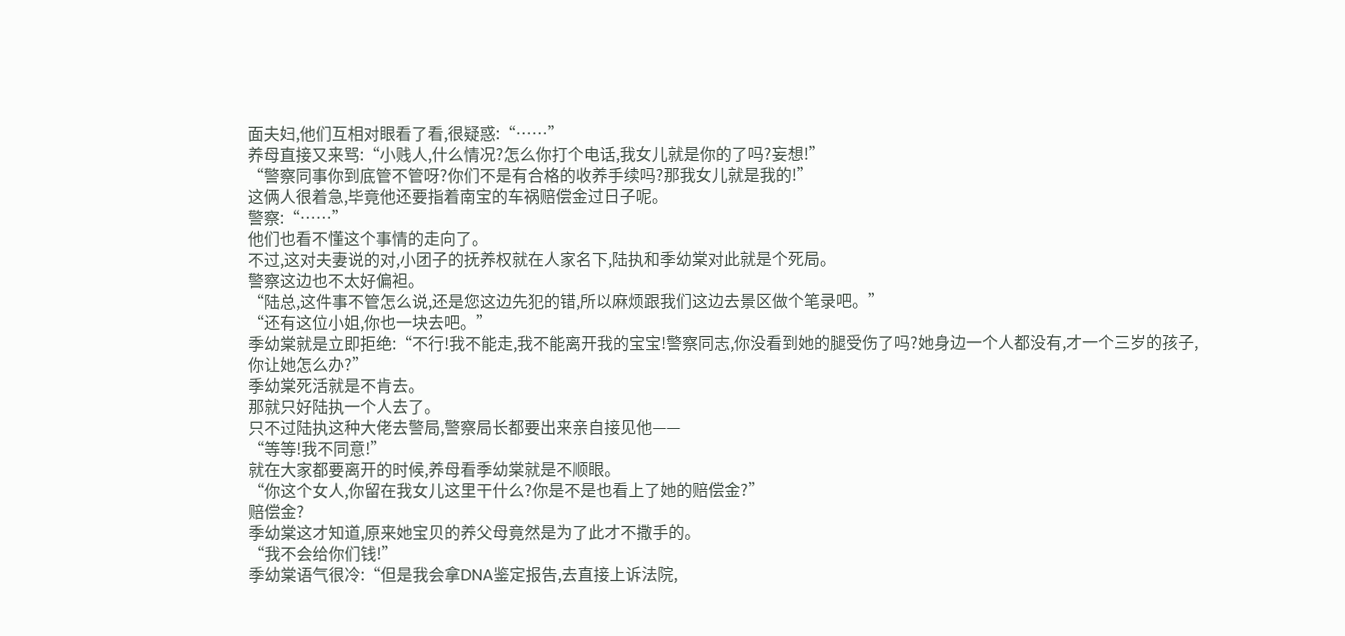面夫妇,他们互相对眼看了看,很疑惑:“……”
养母直接又来骂:“小贱人,什么情况?怎么你打个电话,我女儿就是你的了吗?妄想!”
“警察同事你到底管不管呀?你们不是有合格的收养手续吗?那我女儿就是我的!”
这俩人很着急,毕竟他还要指着南宝的车祸赔偿金过日子呢。
警察:“……”
他们也看不懂这个事情的走向了。
不过,这对夫妻说的对,小团子的抚养权就在人家名下,陆执和季幼棠对此就是个死局。
警察这边也不太好偏袒。
“陆总,这件事不管怎么说,还是您这边先犯的错,所以麻烦跟我们这边去景区做个笔录吧。”
“还有这位小姐,你也一块去吧。”
季幼棠就是立即拒绝:“不行!我不能走,我不能离开我的宝宝!警察同志,你没看到她的腿受伤了吗?她身边一个人都没有,才一个三岁的孩子,你让她怎么办?”
季幼棠死活就是不肯去。
那就只好陆执一个人去了。
只不过陆执这种大佬去警局,警察局长都要出来亲自接见他——
“等等!我不同意!”
就在大家都要离开的时候,养母看季幼棠就是不顺眼。
“你这个女人,你留在我女儿这里干什么?你是不是也看上了她的赔偿金?”
赔偿金?
季幼棠这才知道,原来她宝贝的养父母竟然是为了此才不撒手的。
“我不会给你们钱!”
季幼棠语气很冷:“但是我会拿DNA鉴定报告,去直接上诉法院,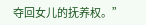夺回女儿的抚养权。”